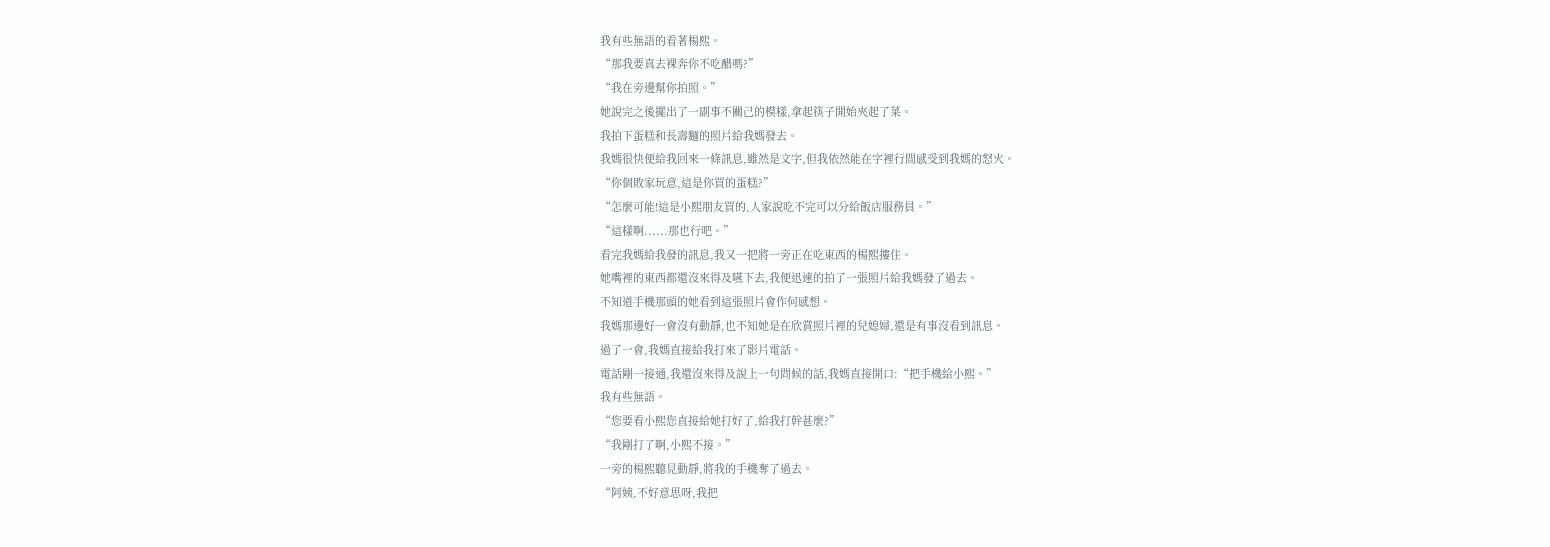我有些無語的看著楊熙。
“那我要真去裸奔你不吃醋嗎?”
“我在旁邊幫你拍照。”
她說完之後擺出了一副事不關己的模樣,拿起筷子開始夾起了菜。
我拍下蛋糕和長壽麵的照片給我媽發去。
我媽很快便給我回來一條訊息,雖然是文字,但我依然能在字裡行間感受到我媽的怒火。
“你個敗家玩意,這是你買的蛋糕?”
“怎麼可能!這是小熙朋友買的,人家說吃不完可以分給飯店服務員。”
“這樣啊......那也行吧。”
看完我媽給我發的訊息,我又一把將一旁正在吃東西的楊熙摟住。
她嘴裡的東西都還沒來得及嚥下去,我便迅速的拍了一張照片給我媽發了過去。
不知道手機那頭的她看到這張照片會作何感想。
我媽那邊好一會沒有動靜,也不知她是在欣賞照片裡的兒媳婦,還是有事沒看到訊息。
過了一會,我媽直接給我打來了影片電話。
電話剛一接通,我還沒來得及說上一句問候的話,我媽直接開口:“把手機給小熙。”
我有些無語。
“您要看小熙您直接給她打好了,給我打幹甚麼?”
“我剛打了啊,小熙不接。”
一旁的楊熙聽見動靜,將我的手機奪了過去。
“阿姨,不好意思呀,我把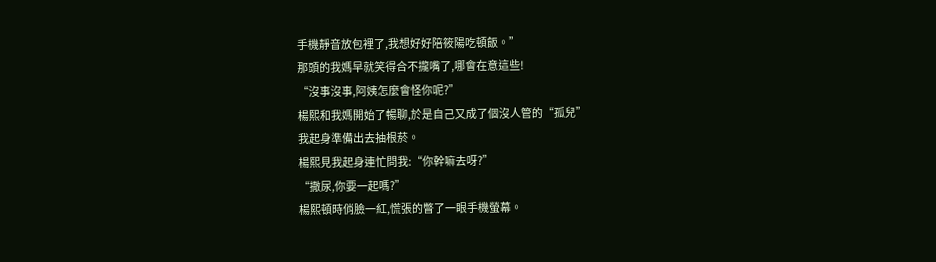手機靜音放包裡了,我想好好陪筱陽吃頓飯。”
那頭的我媽早就笑得合不攏嘴了,哪會在意這些!
“沒事沒事,阿姨怎麼會怪你呢?”
楊熙和我媽開始了暢聊,於是自己又成了個沒人管的“孤兒”
我起身準備出去抽根菸。
楊熙見我起身連忙問我:“你幹嘛去呀?”
“撒尿,你要一起嗎?”
楊熙頓時俏臉一紅,慌張的瞥了一眼手機螢幕。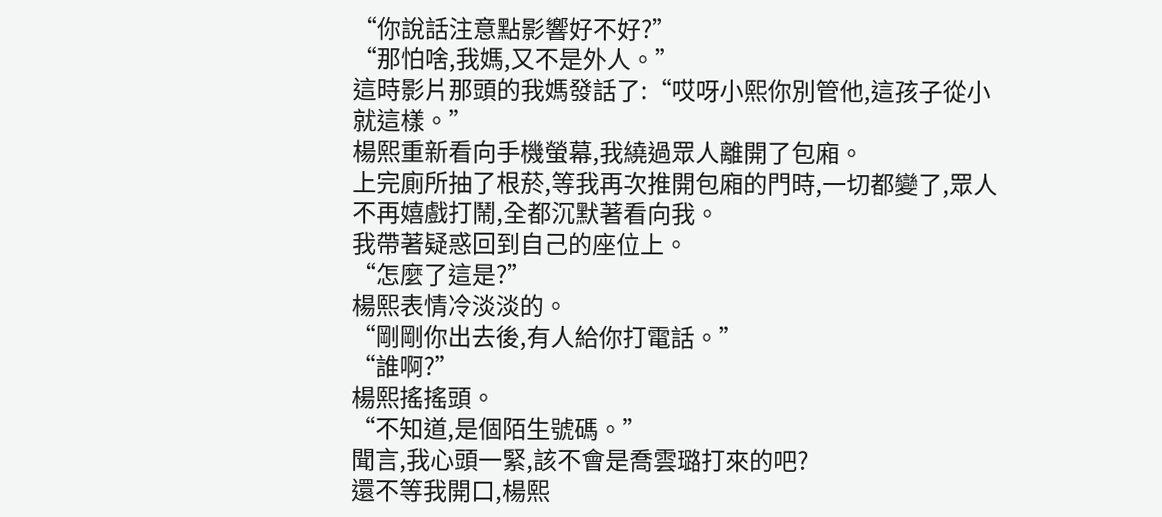“你說話注意點影響好不好?”
“那怕啥,我媽,又不是外人。”
這時影片那頭的我媽發話了:“哎呀小熙你別管他,這孩子從小就這樣。”
楊熙重新看向手機螢幕,我繞過眾人離開了包廂。
上完廁所抽了根菸,等我再次推開包廂的門時,一切都變了,眾人不再嬉戲打鬧,全都沉默著看向我。
我帶著疑惑回到自己的座位上。
“怎麼了這是?”
楊熙表情冷淡淡的。
“剛剛你出去後,有人給你打電話。”
“誰啊?”
楊熙搖搖頭。
“不知道,是個陌生號碼。”
聞言,我心頭一緊,該不會是喬雲璐打來的吧?
還不等我開口,楊熙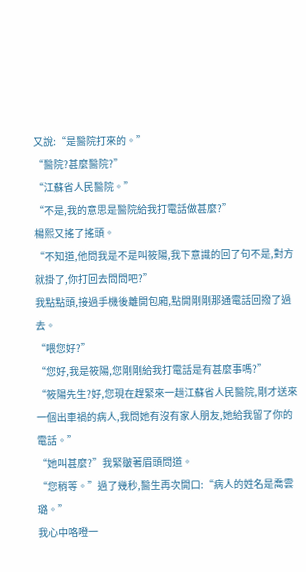又說:“是醫院打來的。”
“醫院?甚麼醫院?”
“江蘇省人民醫院。”
“不是,我的意思是醫院給我打電話做甚麼?”
楊熙又搖了搖頭。
“不知道,他問我是不是叫筱陽,我下意識的回了句不是,對方就掛了,你打回去問問吧?”
我點點頭,接過手機後離開包廂,點開剛剛那通電話回撥了過去。
“喂您好?”
“您好,我是筱陽,您剛剛給我打電話是有甚麼事嗎?”
“筱陽先生?好,您現在趕緊來一趟江蘇省人民醫院,剛才送來一個出車禍的病人,我問她有沒有家人朋友,她給我留了你的電話。”
“她叫甚麼?”我緊皺著眉頭問道。
“您稍等。”過了幾秒,醫生再次開口:“病人的姓名是喬雲璐。”
我心中咯噔一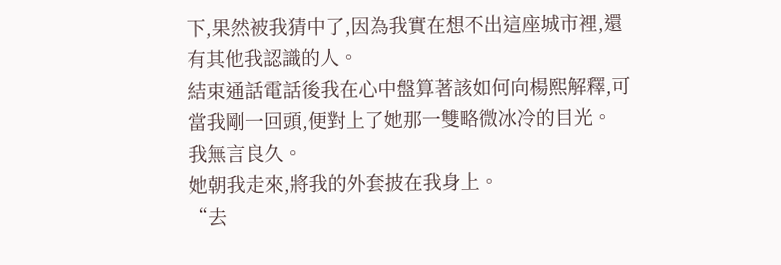下,果然被我猜中了,因為我實在想不出這座城市裡,還有其他我認識的人。
結束通話電話後我在心中盤算著該如何向楊熙解釋,可當我剛一回頭,便對上了她那一雙略微冰冷的目光。
我無言良久。
她朝我走來,將我的外套披在我身上。
“去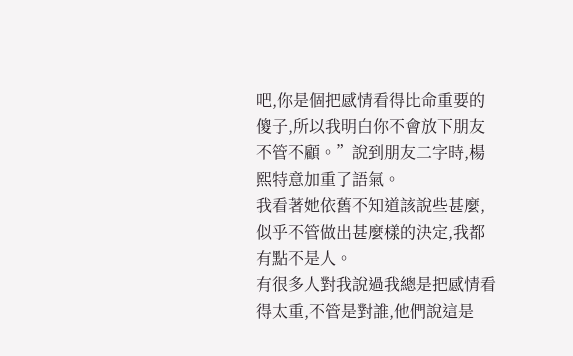吧,你是個把感情看得比命重要的傻子,所以我明白你不會放下朋友不管不顧。”說到朋友二字時,楊熙特意加重了語氣。
我看著她依舊不知道該說些甚麼,似乎不管做出甚麼樣的決定,我都有點不是人。
有很多人對我說過我總是把感情看得太重,不管是對誰,他們說這是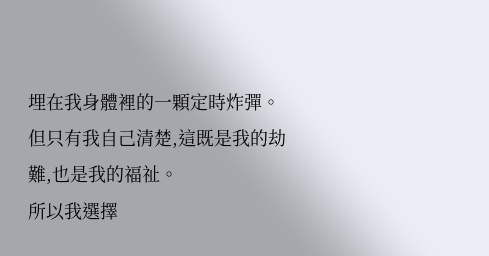埋在我身體裡的一顆定時炸彈。
但只有我自己清楚,這既是我的劫難,也是我的福祉。
所以我選擇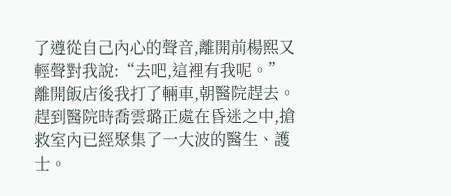了遵從自己內心的聲音,離開前楊熙又輕聲對我說:“去吧,這裡有我呢。”
離開飯店後我打了輛車,朝醫院趕去。
趕到醫院時喬雲璐正處在昏迷之中,搶救室內已經聚集了一大波的醫生、護士。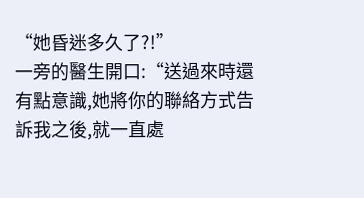“她昏迷多久了?!”
一旁的醫生開口:“送過來時還有點意識,她將你的聯絡方式告訴我之後,就一直處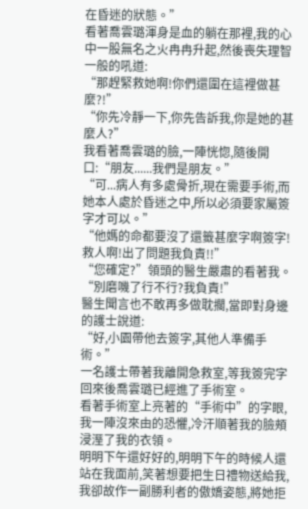在昏迷的狀態。”
看著喬雲璐渾身是血的躺在那裡,我的心中一股無名之火冉冉升起,然後喪失理智一般的吼道:
“那趕緊救她啊!你們還圍在這裡做甚麼?!”
“你先冷靜一下,你先告訴我,你是她的甚麼人?”
我看著喬雲璐的臉,一陣恍惚,隨後開口:“朋友......我們是朋友。”
“可...病人有多處骨折,現在需要手術,而她本人處於昏迷之中,所以必須要家屬簽字才可以。”
“他媽的命都要沒了還籤甚麼字啊簽字!救人啊!出了問題我負責!!”
“您確定?”領頭的醫生嚴肅的看著我。
“別磨嘰了行不行?我負責!”
醫生聞言也不敢再多做耽擱,當即對身邊的護士說道:
“好,小園帶他去簽字,其他人準備手術。”
一名護士帶著我離開急救室,等我簽完字回來後喬雲璐已經進了手術室。
看著手術室上亮著的“手術中”的字眼,我一陣沒來由的恐懼,冷汗順著我的臉頰浸溼了我的衣領。
明明下午還好好的,明明下午的時候人還站在我面前,笑著想要把生日禮物送給我,我卻故作一副勝利者的傲嬌姿態,將她拒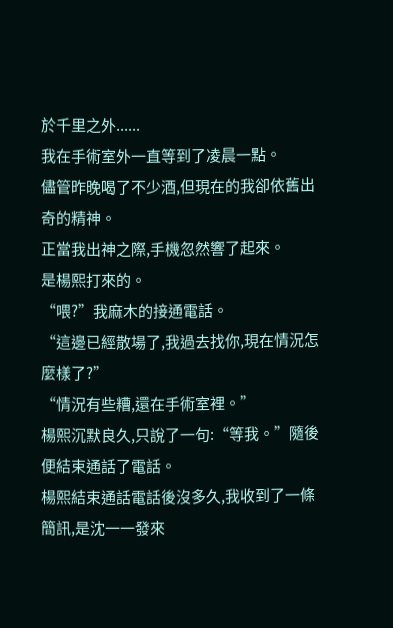於千里之外......
我在手術室外一直等到了凌晨一點。
儘管昨晚喝了不少酒,但現在的我卻依舊出奇的精神。
正當我出神之際,手機忽然響了起來。
是楊熙打來的。
“喂?”我麻木的接通電話。
“這邊已經散場了,我過去找你,現在情況怎麼樣了?”
“情況有些糟,還在手術室裡。”
楊熙沉默良久,只說了一句:“等我。”隨後便結束通話了電話。
楊熙結束通話電話後沒多久,我收到了一條簡訊,是沈一一發來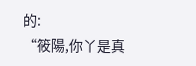的:
“筱陽,你丫是真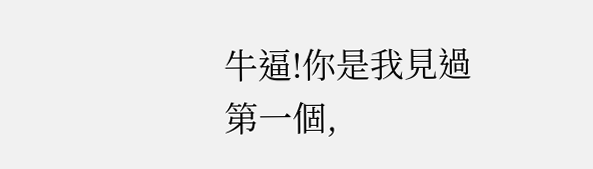牛逼!你是我見過第一個,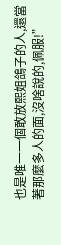也是唯一一個敢放熙姐鴿子的人,還當著那麼多人的面,沒啥說的,佩服!”